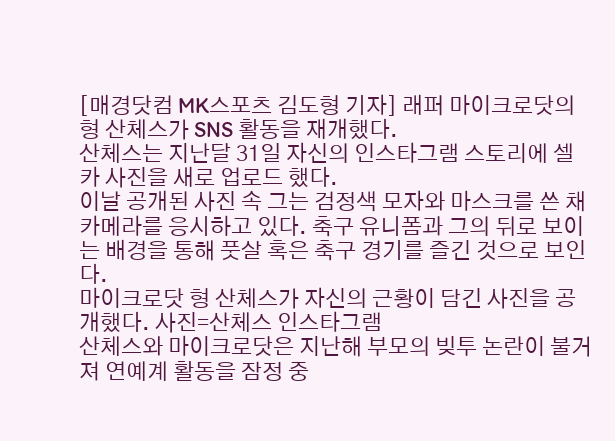[매경닷컴 MK스포츠 김도형 기자] 래퍼 마이크로닷의 형 산체스가 SNS 활동을 재개했다.
산체스는 지난달 31일 자신의 인스타그램 스토리에 셀카 사진을 새로 업로드 했다.
이날 공개된 사진 속 그는 검정색 모자와 마스크를 쓴 채 카메라를 응시하고 있다. 축구 유니폼과 그의 뒤로 보이는 배경을 통해 풋살 혹은 축구 경기를 즐긴 것으로 보인다.
마이크로닷 형 산체스가 자신의 근황이 담긴 사진을 공개했다. 사진=산체스 인스타그램
산체스와 마이크로닷은 지난해 부모의 빚투 논란이 불거져 연예계 활동을 잠정 중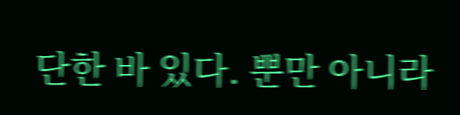단한 바 있다. 뿐만 아니라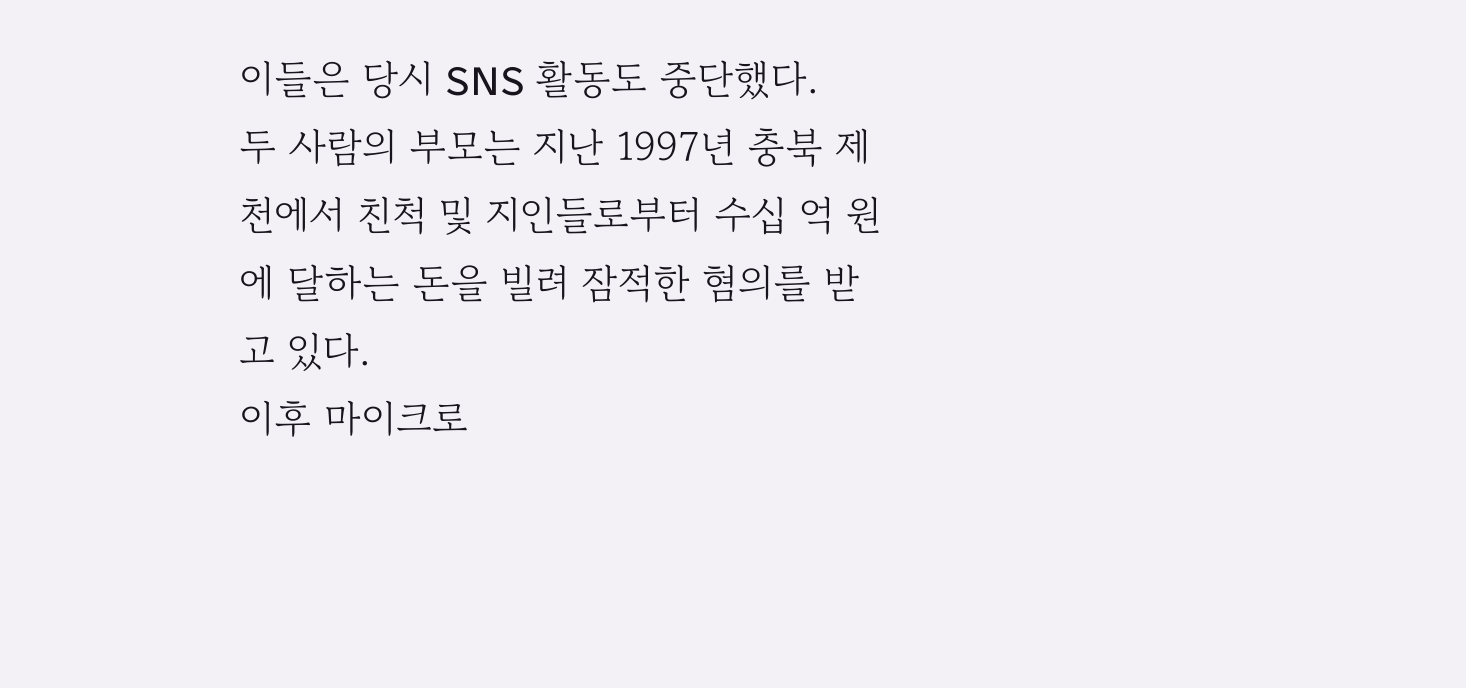이들은 당시 SNS 활동도 중단했다.
두 사람의 부모는 지난 1997년 충북 제천에서 친척 및 지인들로부터 수십 억 원에 달하는 돈을 빌려 잠적한 혐의를 받고 있다.
이후 마이크로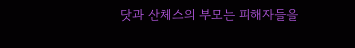닷과 산체스의 부모는 피해자들을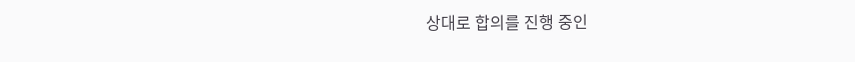상대로 합의를 진행 중인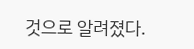것으로 알려졌다.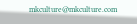mkculture@mkculture.com